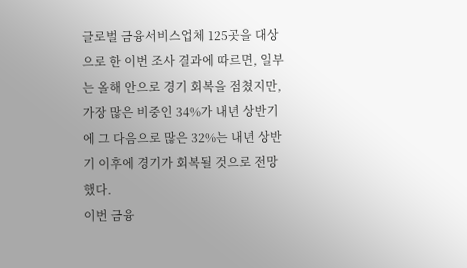글로벌 금융서비스업체 125곳을 대상으로 한 이번 조사 결과에 따르면, 일부는 올해 안으로 경기 회복을 점쳤지만, 가장 많은 비중인 34%가 내년 상반기에 그 다음으로 많은 32%는 내년 상반기 이후에 경기가 회복될 것으로 전망했다.
이번 금융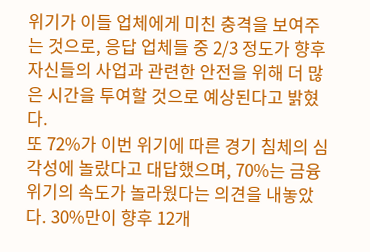위기가 이들 업체에게 미친 충격을 보여주는 것으로, 응답 업체들 중 2/3 정도가 향후 자신들의 사업과 관련한 안전을 위해 더 많은 시간을 투여할 것으로 예상된다고 밝혔다.
또 72%가 이번 위기에 따른 경기 침체의 심각성에 놀랐다고 대답했으며, 70%는 금융 위기의 속도가 놀라웠다는 의견을 내놓았다. 30%만이 향후 12개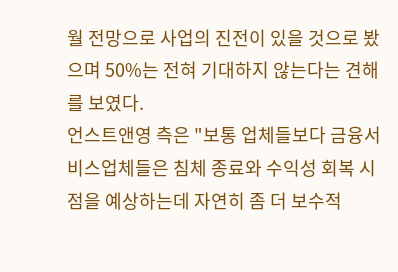월 전망으로 사업의 진전이 있을 것으로 봤으며 50%는 전혀 기대하지 않는다는 견해를 보였다.
언스트앤영 측은 "보통 업체들보다 금융서비스업체들은 침체 종료와 수익성 회복 시점을 예상하는데 자연히 좀 더 보수적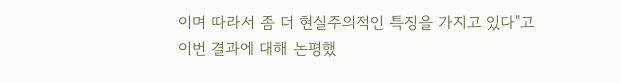이며 따라서 좀 더 현실주의적인 특징을 가지고 있다"고 이번 결과에 대해 논평했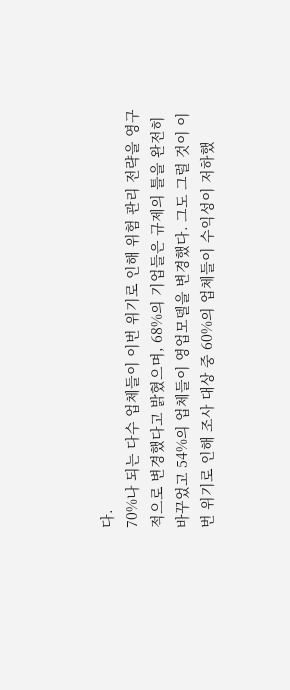다.
70%나 되는 다수 업체들이 이번 위기로 인해 위험 관리 전략을 영구적으로 변경했다고 밝혔으며, 68%의 기업들은 규제의 틀을 완전히 바꾸었고 54%의 업체들이 영업모델을 변경했다. 그도 그럴 것이 이번 위기로 인해 조사 대상 중 60%의 업체들이 수익성이 저하했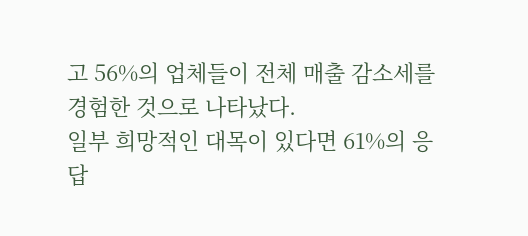고 56%의 업체들이 전체 매출 감소세를 경험한 것으로 나타났다.
일부 희망적인 대목이 있다면 61%의 응답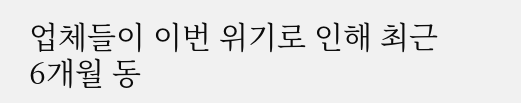업체들이 이번 위기로 인해 최근 6개월 동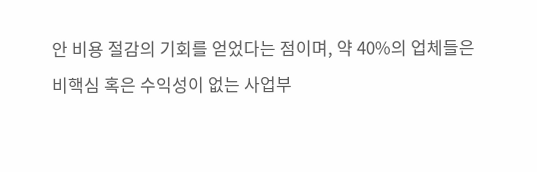안 비용 절감의 기회를 얻었다는 점이며, 약 40%의 업체들은 비핵심 혹은 수익성이 없는 사업부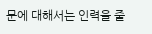문에 대해서는 인력을 줄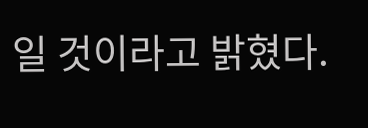일 것이라고 밝혔다.